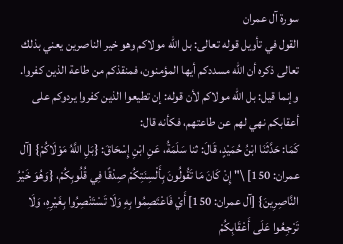سورة آل عمران
القول في تأويل قوله تعالى: بل الله مولاكم وهو خير الناصرين يعني بذلك تعالى ذكره أن الله مسددكم أيها المؤمنون، فمنقذكم من طاعة الذين كفروا. وإنما قيل: بل الله مولاكم لأن قوله: إن تطيعوا الذين كفروا يردوكم على أعقابكم نهي لهم عن طاعتهم، فكأنه قال:
كَمَا: حَدَّثَنَا ابْنُ حُمَيْدٍ، قَالَ: ثنا سَلَمَةُ، عَنِ ابْنِ إِسْحَاقَ: {بَلِ اللَّهُ مَوْلَاكُمْ} [آل عمران: 150] \" إِنْ كَانَ مَا تَقُولُونَ بِأَلْسِنَتِكُمْ صِدْقًا فِي قُلُوبِكُمْ، {وَهُوَ خَيْرُ النَّاصِرِينَ} [آل عمران: 150] أَيْ فَاعْتَصِمُوا بِهِ وَلَا تَسْتَنْصِرُوا بِغَيْرِهِ، وَلَا تَرْجِعُوا عَلَى أَعْقَابِكُمْ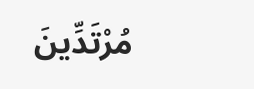مُرْتَدِّينَ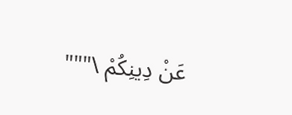عَنْ دِينِكُمْ \"""